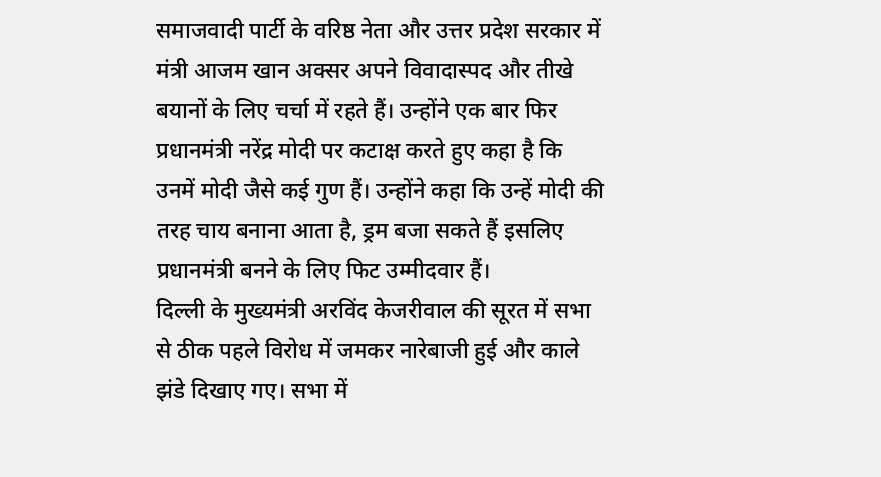समाजवादी पार्टी के वरिष्ठ नेता और उत्तर प्रदेश सरकार में मंत्री आजम खान अक्सर अपने विवादास्पद और तीखे बयानों के लिए चर्चा में रहते हैं। उन्होंने एक बार फिर प्रधानमंत्री नरेंद्र मोदी पर कटाक्ष करते हुए कहा है कि उनमें मोदी जैसे कई गुण हैं। उन्होंने कहा कि उन्हें मोदी की तरह चाय बनाना आता है, ड्रम बजा सकते हैं इसलिए प्रधानमंत्री बनने के लिए फिट उम्मीदवार हैं।
दिल्ली के मुख्यमंत्री अरविंद केजरीवाल की सूरत में सभा से ठीक पहले विरोध में जमकर नारेबाजी हुई और काले झंडे दिखाए गए। सभा में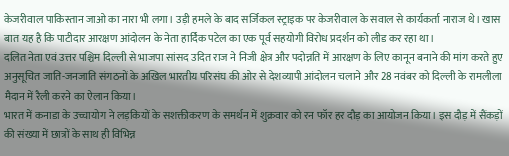केजरीवाल पाकिस्तान जाओ का नारा भी लगा। उड़ी हमले के बाद सर्जिकल स्ट्राइक पर केजरीवाल के सवाल से कार्यकर्ता नाराज थे। खास बात यह है कि पाटीदार आरक्षण आंदोलन के नेता हार्दिक पटेल का एक पूर्व सहयोगी विरोध प्रदर्शन को लीड कर रहा था।
दलित नेता एवं उत्तर पश्चिम दिल्ली से भाजपा सांसद उदित राज ने निजी क्षेत्र और पदोन्नति में आरक्षण के लिए कानून बनाने की मांग करते हुए अनुसूचित जाति-जनजाति संगठनों के अखिल भारतीय परिसंघ की ओर से देशव्यापी आंदोलन चलाने और 28 नवंबर को दिल्ली के रामलीला मैदान में रैली करने का ऐलान किया।
भारत में कनाडा के उच्चायोग ने लड़कियों के सशक्तीकरण के समर्थन में शुक्रवार को रन फॉर हर दौड़ का आयोजन किया। इस दौड़ में सैंकड़ों की संख्या में छात्रों के साथ ही विभिन्न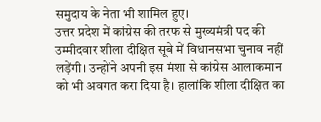समुदाय के नेता भी शामिल हुए।
उत्तर प्रदेश में कांग्रेस की तरफ से मुख्यमंत्री पद की उम्मीदवार शीला दीक्षित सूबे में विधानसभा चुनाव नहीं लड़ेंगी। उन्होंने अपनी इस मंशा से कांग्रेस आलाकमान को भी अवगत करा दिया है। हालांकि शीला दीक्षित का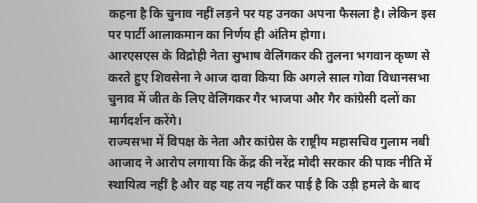कहना है कि चुनाव नहीं लड़ने पर यह उनका अपना फैसला है। लेकिन इस पर पार्टी आलाकमान का निर्णय ही अंतिम होगा।
आरएसएस के विद्रोही नेता सुभाष वेलिंगकर की तुलना भगवान कृष्ण से करते हुए शिवसेना ने आज दावा किया कि अगले साल गोवा विधानसभा चुनाव में जीत के लिए वेलिंगकर गैर भाजपा और गैर कांग्रेसी दलों का मार्गदर्शन करेंगे।
राज्यसभा में विपक्ष के नेता और कांग्रेस के राष्ट्रीय महासचिव गुलाम नबी आजाद ने आरोप लगाया कि केंद्र की नरेंद्र मोदी सरकार की पाक नीति में स्थायित्व नहीं है और वह यह तय नहीं कर पाई है कि उड़ी हमले के बाद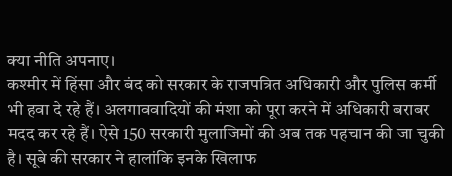क्या नीति अपनाए।
कश्मीर में हिंसा और बंद को सरकार के राजपत्रित अधिकारी और पुलिस कर्मी भी हवा दे रहे हैं। अलगाववादियों की मंशा को पूरा करने में अधिकारी बराबर मदद कर रहे हैं। ऐसे 150 सरकारी मुलाजिमों की अब तक पहचान की जा चुकी है। सूबे की सरकार ने हालांकि इनके खिलाफ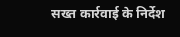सख्त कार्रवाई के निर्देश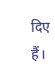दिए हैं।